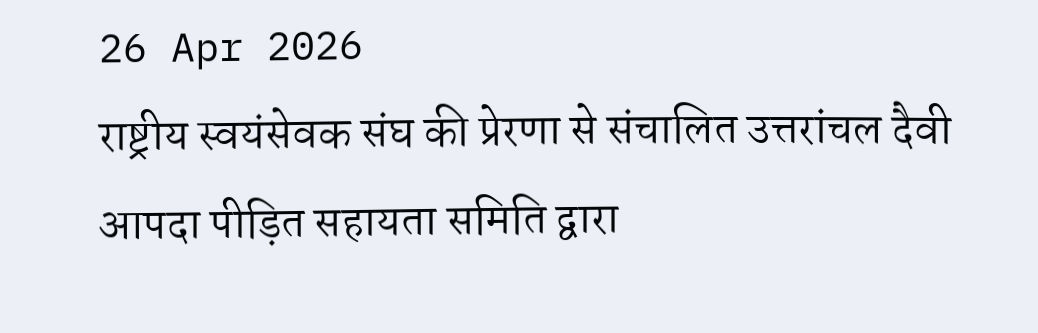26 Apr 2026
राष्ट्रीय स्वयंसेवक संघ की प्रेरणा से संचालित उत्तरांचल दैवी आपदा पीड़ित सहायता समिति द्वारा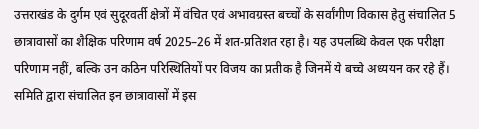उत्तराखंड के दुर्गम एवं सुदूरवर्ती क्षेत्रों में वंचित एवं अभावग्रस्त बच्चों के सर्वांगीण विकास हेतु संचालित 5 छात्रावासों का शैक्षिक परिणाम वर्ष 2025–26 में शत-प्रतिशत रहा है। यह उपलब्धि केवल एक परीक्षा परिणाम नहीं, बल्कि उन कठिन परिस्थितियों पर विजय का प्रतीक है जिनमें ये बच्चे अध्ययन कर रहे हैं।
समिति द्वारा संचालित इन छात्रावासों में इस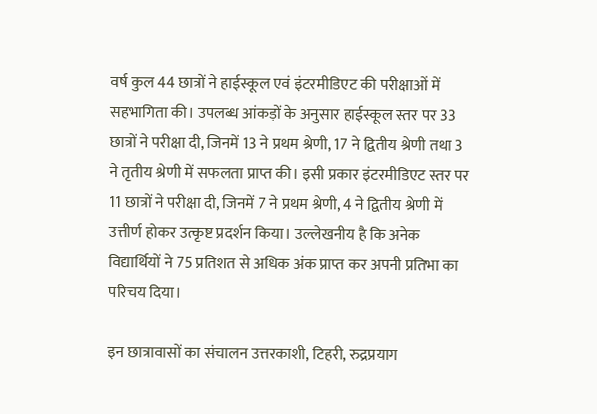वर्ष कुल 44 छात्रों ने हाईस्कूल एवं इंटरमीडिएट की परीक्षाओं में सहभागिता की। उपलब्ध आंकड़ों के अनुसार हाईस्कूल स्तर पर 33 छात्रों ने परीक्षा दी, जिनमें 13 ने प्रथम श्रेणी, 17 ने द्वितीय श्रेणी तथा 3 ने तृतीय श्रेणी में सफलता प्राप्त की। इसी प्रकार इंटरमीडिएट स्तर पर 11 छात्रों ने परीक्षा दी, जिनमें 7 ने प्रथम श्रेणी, 4 ने द्वितीय श्रेणी में उत्तीर्ण होकर उत्कृष्ट प्रदर्शन किया। उल्लेखनीय है कि अनेक विद्यार्थियों ने 75 प्रतिशत से अधिक अंक प्राप्त कर अपनी प्रतिभा का परिचय दिया।

इन छात्रावासों का संचालन उत्तरकाशी, टिहरी, रुद्रप्रयाग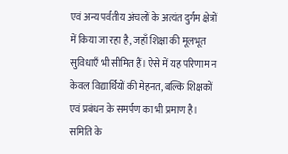एवं अन्य पर्वतीय अंचलों के अत्यंत दुर्गम क्षेत्रों में किया जा रहा है, जहाँ शिक्षा की मूलभूत सुविधाएँ भी सीमित हैं। ऐसे में यह परिणाम न केवल विद्यार्थियों की मेहनत, बल्कि शिक्षकों एवं प्रबंधन के समर्पण का भी प्रमाण है।
समिति के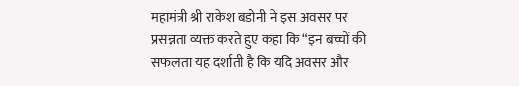महामंत्री श्री राकेश बडोनी ने इस अवसर पर प्रसन्नता व्यक्त करते हुए कहा कि “इन बच्चों की सफलता यह दर्शाती है कि यदि अवसर और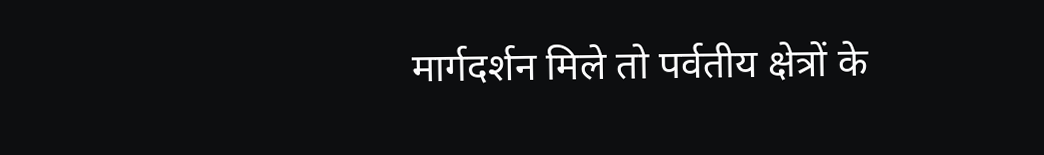मार्गदर्शन मिले तो पर्वतीय क्षेत्रों के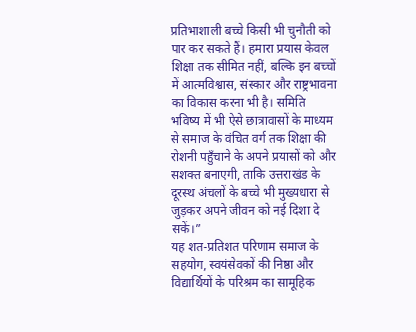प्रतिभाशाली बच्चे किसी भी चुनौती को पार कर सकते हैं। हमारा प्रयास केवल शिक्षा तक सीमित नहीं, बल्कि इन बच्चों में आत्मविश्वास, संस्कार और राष्ट्रभावना का विकास करना भी है। समिति भविष्य में भी ऐसे छात्रावासों के माध्यम से समाज के वंचित वर्ग तक शिक्षा की रोशनी पहुँचाने के अपने प्रयासों को और सशक्त बनाएगी, ताकि उत्तराखंड के दूरस्थ अंचलों के बच्चे भी मुख्यधारा से जुड़कर अपने जीवन को नई दिशा दे सकें।”
यह शत-प्रतिशत परिणाम समाज के सहयोग, स्वयंसेवकों की निष्ठा और विद्यार्थियों के परिश्रम का सामूहिक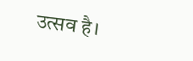उत्सव है।